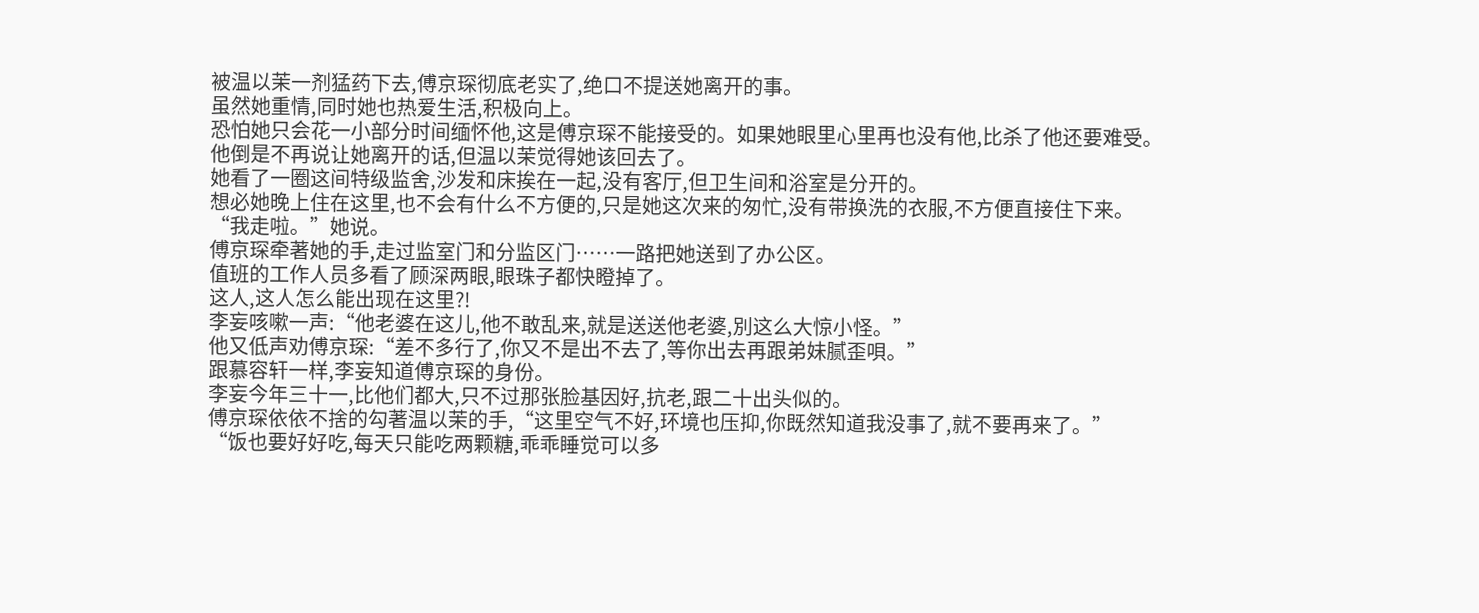被温以茉一剂猛药下去,傅京琛彻底老实了,绝口不提送她离开的事。
虽然她重情,同时她也热爱生活,积极向上。
恐怕她只会花一小部分时间缅怀他,这是傅京琛不能接受的。如果她眼里心里再也没有他,比杀了他还要难受。
他倒是不再说让她离开的话,但温以茉觉得她该回去了。
她看了一圈这间特级监舍,沙发和床挨在一起,没有客厅,但卫生间和浴室是分开的。
想必她晚上住在这里,也不会有什么不方便的,只是她这次来的匆忙,没有带换洗的衣服,不方便直接住下来。
“我走啦。”她说。
傅京琛牵著她的手,走过监室门和分监区门……一路把她送到了办公区。
值班的工作人员多看了顾深两眼,眼珠子都快瞪掉了。
这人,这人怎么能出现在这里?!
李妄咳嗽一声:“他老婆在这儿,他不敢乱来,就是送送他老婆,別这么大惊小怪。”
他又低声劝傅京琛:“差不多行了,你又不是出不去了,等你出去再跟弟妹腻歪唄。”
跟慕容轩一样,李妄知道傅京琛的身份。
李妄今年三十一,比他们都大,只不过那张脸基因好,抗老,跟二十出头似的。
傅京琛依依不捨的勾著温以茉的手,“这里空气不好,环境也压抑,你既然知道我没事了,就不要再来了。”
“饭也要好好吃,每天只能吃两颗糖,乖乖睡觉可以多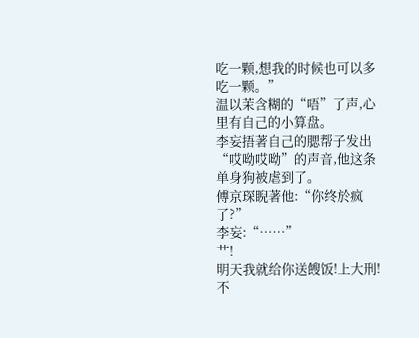吃一颗,想我的时候也可以多吃一颗。”
温以茉含糊的“唔”了声,心里有自己的小算盘。
李妄捂著自己的腮帮子发出“哎呦哎呦”的声音,他这条单身狗被虐到了。
傅京琛睨著他:“你终於疯了?”
李妄:“……”
艹!
明天我就给你送餿饭!上大刑!
不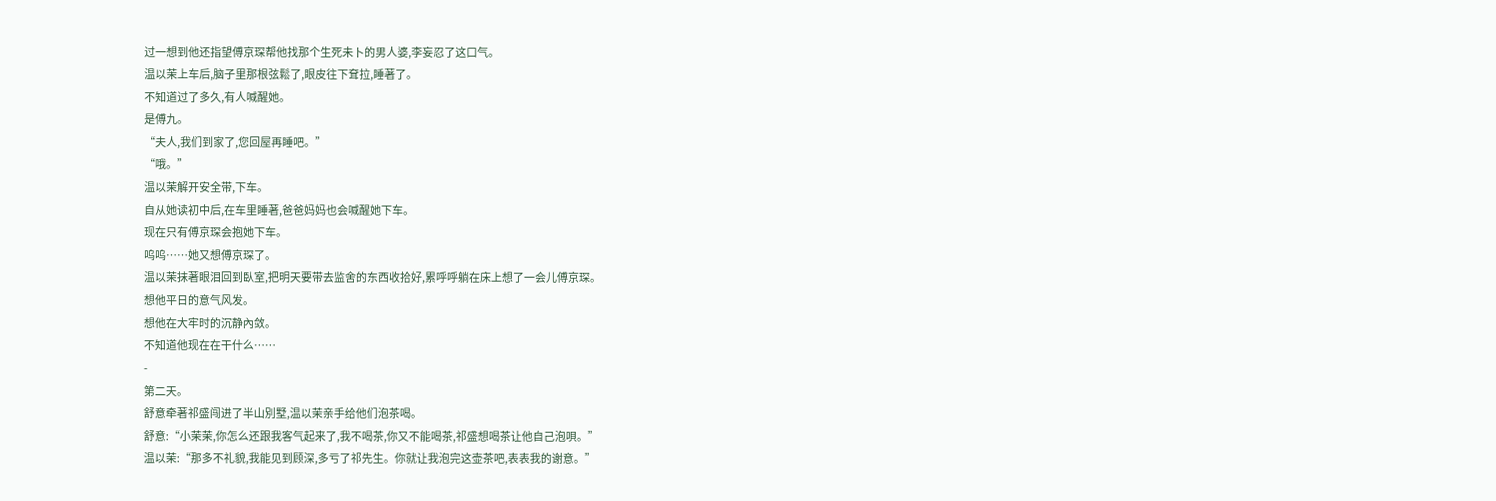过一想到他还指望傅京琛帮他找那个生死未卜的男人婆,李妄忍了这口气。
温以茉上车后,脑子里那根弦鬆了,眼皮往下耷拉,睡著了。
不知道过了多久,有人喊醒她。
是傅九。
“夫人,我们到家了,您回屋再睡吧。”
“哦。”
温以茉解开安全带,下车。
自从她读初中后,在车里睡著,爸爸妈妈也会喊醒她下车。
现在只有傅京琛会抱她下车。
呜呜……她又想傅京琛了。
温以茉抹著眼泪回到臥室,把明天要带去监舍的东西收拾好,累呼呼躺在床上想了一会儿傅京琛。
想他平日的意气风发。
想他在大牢时的沉静內敛。
不知道他现在在干什么……
-
第二天。
舒意牵著祁盛闯进了半山別墅,温以茉亲手给他们泡茶喝。
舒意:“小茉茉,你怎么还跟我客气起来了,我不喝茶,你又不能喝茶,祁盛想喝茶让他自己泡唄。”
温以茉:“那多不礼貌,我能见到顾深,多亏了祁先生。你就让我泡完这壶茶吧,表表我的谢意。”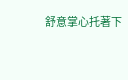舒意掌心托著下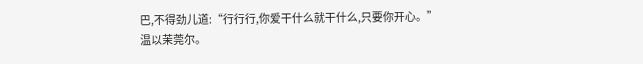巴,不得劲儿道:“行行行,你爱干什么就干什么,只要你开心。”
温以茉莞尔。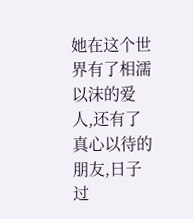她在这个世界有了相濡以沫的爱人,还有了真心以待的朋友,日子过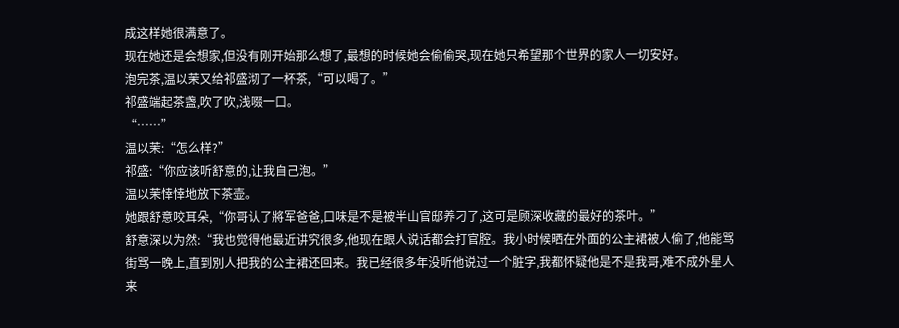成这样她很满意了。
现在她还是会想家,但没有刚开始那么想了,最想的时候她会偷偷哭,现在她只希望那个世界的家人一切安好。
泡完茶,温以茉又给祁盛沏了一杯茶,“可以喝了。”
祁盛端起茶盏,吹了吹,浅啜一口。
“……”
温以茉:“怎么样?”
祁盛:“你应该听舒意的,让我自己泡。”
温以茉悻悻地放下茶壶。
她跟舒意咬耳朵,“你哥认了將军爸爸,口味是不是被半山官邸养刁了,这可是顾深收藏的最好的茶叶。”
舒意深以为然:“我也觉得他最近讲究很多,他现在跟人说话都会打官腔。我小时候晒在外面的公主裙被人偷了,他能骂街骂一晚上,直到別人把我的公主裙还回来。我已经很多年没听他说过一个脏字,我都怀疑他是不是我哥,难不成外星人来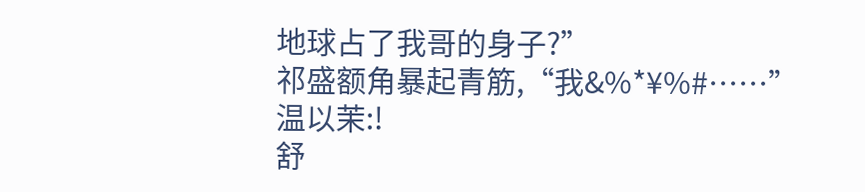地球占了我哥的身子?”
祁盛额角暴起青筋,“我&%*¥%#……”
温以茉:!
舒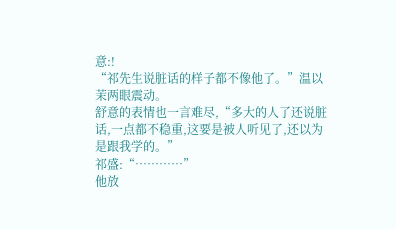意:!
“祁先生说脏话的样子都不像他了。”温以茉两眼震动。
舒意的表情也一言难尽,“多大的人了还说脏话,一点都不稳重,这要是被人听见了,还以为是跟我学的。”
祁盛:“…………”
他放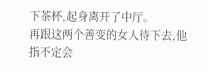下茶杯,起身离开了中厅。
再跟这两个善变的女人待下去,他指不定会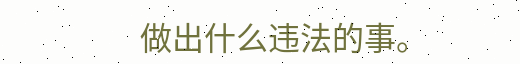做出什么违法的事。